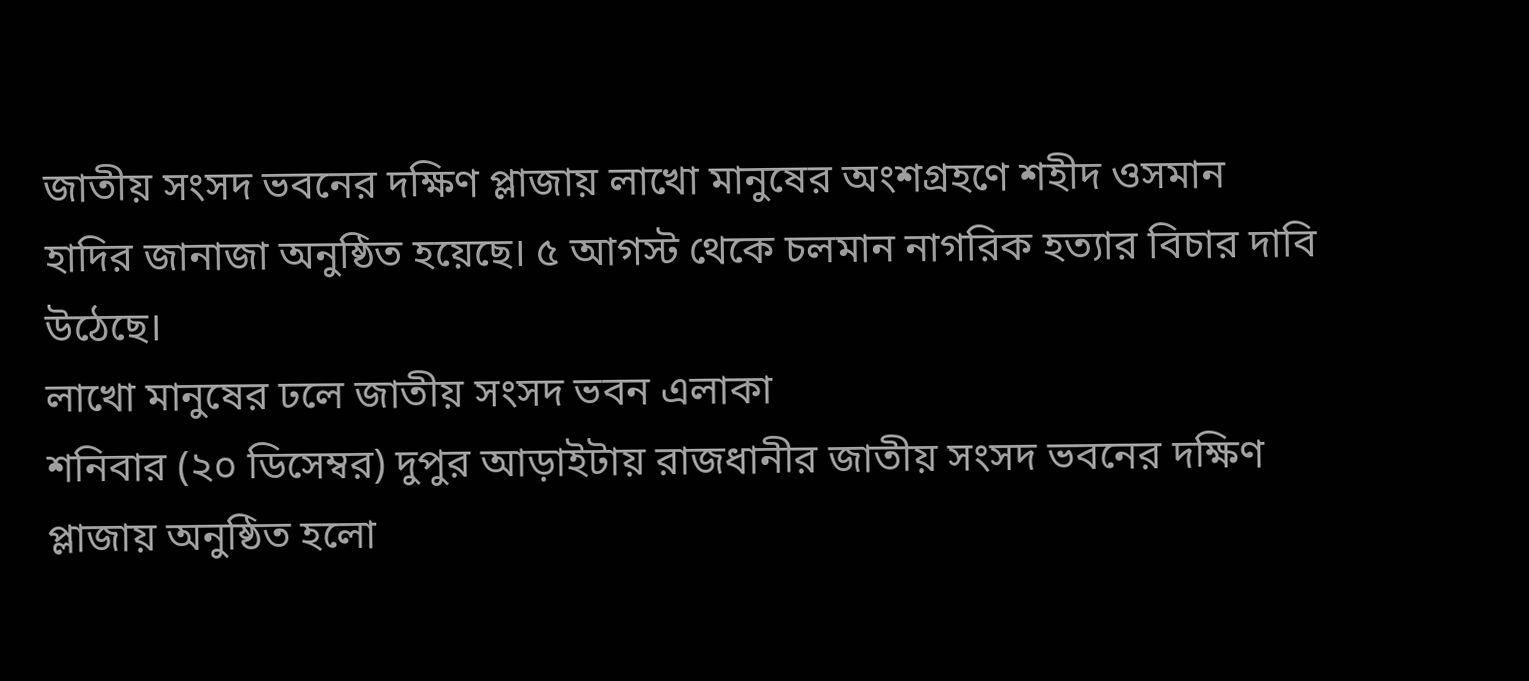জাতীয় সংসদ ভবনের দক্ষিণ প্লাজায় লাখো মানুষের অংশগ্রহণে শহীদ ওসমান হাদির জানাজা অনুষ্ঠিত হয়েছে। ৫ আগস্ট থেকে চলমান নাগরিক হত্যার বিচার দাবি উঠেছে।
লাখো মানুষের ঢলে জাতীয় সংসদ ভবন এলাকা
শনিবার (২০ ডিসেম্বর) দুপুর আড়াইটায় রাজধানীর জাতীয় সংসদ ভবনের দক্ষিণ প্লাজায় অনুষ্ঠিত হলো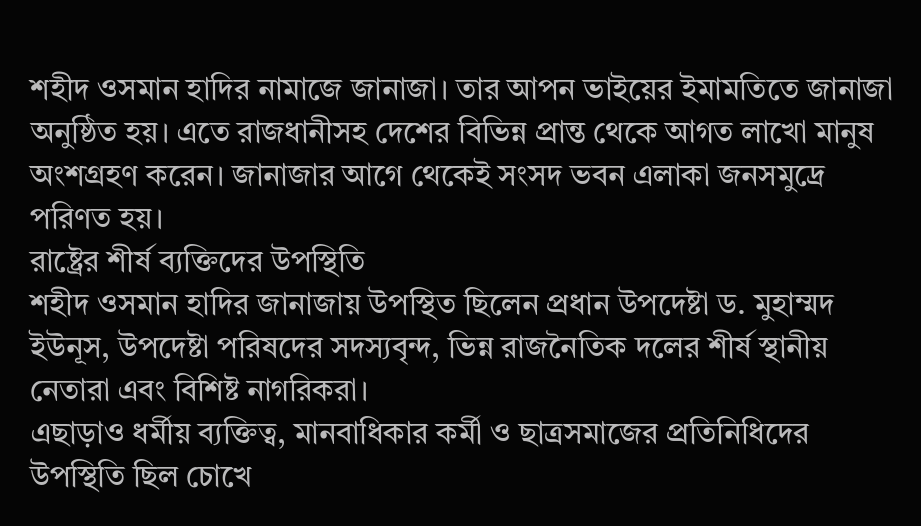শহীদ ওসমান হাদির নামাজে জানাজা। তার আপন ভাইয়ের ইমামতিতে জানাজা অনুষ্ঠিত হয়। এতে রাজধানীসহ দেশের বিভিন্ন প্রান্ত থেকে আগত লাখো মানুষ অংশগ্রহণ করেন। জানাজার আগে থেকেই সংসদ ভবন এলাকা জনসমুদ্রে পরিণত হয়।
রাষ্ট্রের শীর্ষ ব্যক্তিদের উপস্থিতি
শহীদ ওসমান হাদির জানাজায় উপস্থিত ছিলেন প্রধান উপদেষ্টা ড. মুহাম্মদ ইউনূস, উপদেষ্টা পরিষদের সদস্যবৃন্দ, ভিন্ন রাজনৈতিক দলের শীর্ষ স্থানীয় নেতারা এবং বিশিষ্ট নাগরিকরা।
এছাড়াও ধর্মীয় ব্যক্তিত্ব, মানবাধিকার কর্মী ও ছাত্রসমাজের প্রতিনিধিদের উপস্থিতি ছিল চোখে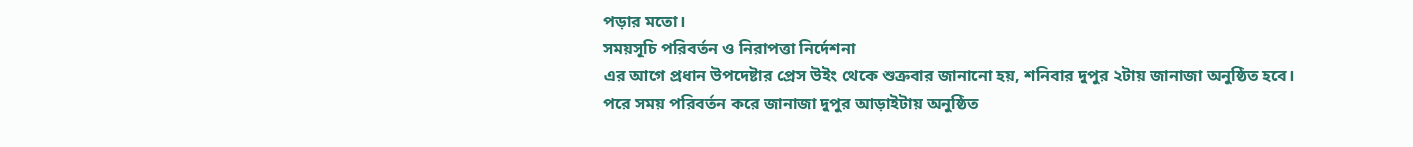পড়ার মতো।
সময়সূচি পরিবর্তন ও নিরাপত্তা নির্দেশনা
এর আগে প্রধান উপদেষ্টার প্রেস উইং থেকে শুক্রবার জানানো হয়, শনিবার দুপুর ২টায় জানাজা অনুষ্ঠিত হবে।
পরে সময় পরিবর্তন করে জানাজা দুপুর আড়াইটায় অনুষ্ঠিত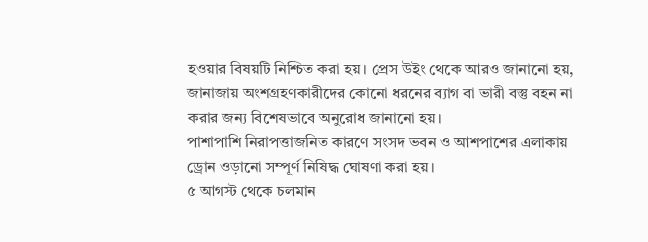হওয়ার বিষয়টি নিশ্চিত করা হয়। প্রেস উইং থেকে আরও জানানো হয়,
জানাজায় অংশগ্রহণকারীদের কোনো ধরনের ব্যাগ বা ভারী বস্তু বহন না করার জন্য বিশেষভাবে অনুরোধ জানানো হয়।
পাশাপাশি নিরাপত্তাজনিত কারণে সংসদ ভবন ও আশপাশের এলাকায় ড্রোন ওড়ানো সম্পূর্ণ নিষিদ্ধ ঘোষণা করা হয়।
৫ আগস্ট থেকে চলমান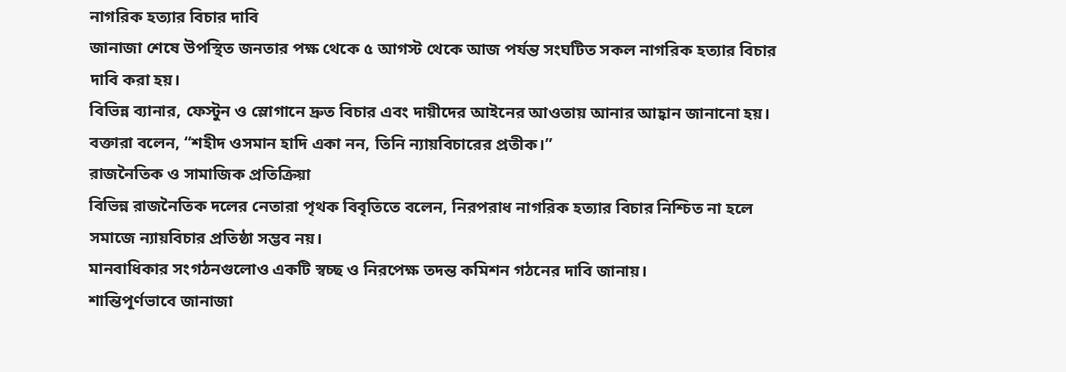নাগরিক হত্যার বিচার দাবি
জানাজা শেষে উপস্থিত জনতার পক্ষ থেকে ৫ আগস্ট থেকে আজ পর্যন্ত সংঘটিত সকল নাগরিক হত্যার বিচার দাবি করা হয়।
বিভিন্ন ব্যানার, ফেস্টুন ও স্লোগানে দ্রুত বিচার এবং দায়ীদের আইনের আওতায় আনার আহ্বান জানানো হয়।
বক্তারা বলেন, “শহীদ ওসমান হাদি একা নন, তিনি ন্যায়বিচারের প্রতীক।”
রাজনৈতিক ও সামাজিক প্রতিক্রিয়া
বিভিন্ন রাজনৈতিক দলের নেতারা পৃথক বিবৃতিতে বলেন, নিরপরাধ নাগরিক হত্যার বিচার নিশ্চিত না হলে সমাজে ন্যায়বিচার প্রতিষ্ঠা সম্ভব নয়।
মানবাধিকার সংগঠনগুলোও একটি স্বচ্ছ ও নিরপেক্ষ তদন্ত কমিশন গঠনের দাবি জানায়।
শান্তিপূর্ণভাবে জানাজা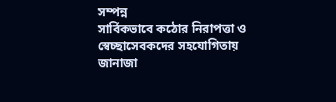সম্পন্ন
সার্বিকভাবে কঠোর নিরাপত্তা ও স্বেচ্ছাসেবকদের সহযোগিতায় জানাজা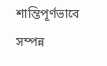শান্তিপূর্ণভাবে সম্পন্ন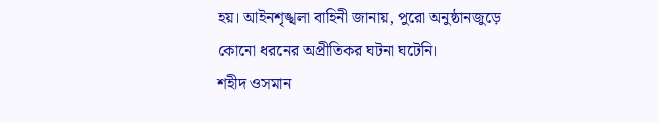হয়। আইনশৃঙ্খলা বাহিনী জানায়, পুরো অনুষ্ঠানজুড়ে কোনো ধরনের অপ্রীতিকর ঘটনা ঘটেনি।
শহীদ ওসমান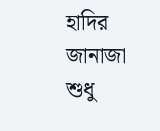হাদির জানাজা শুধু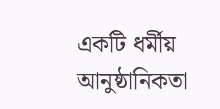একটি ধর্মীয় আনুষ্ঠানিকতা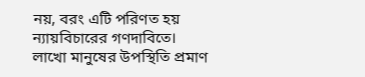নয়, বরং এটি পরিণত হয় ন্যায়বিচারের গণদাবিতে।
লাখো মানুষের উপস্থিতি প্রমাণ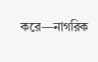করে—নাগরিক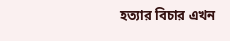হত্যার বিচার এখন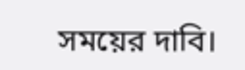সময়ের দাবি।